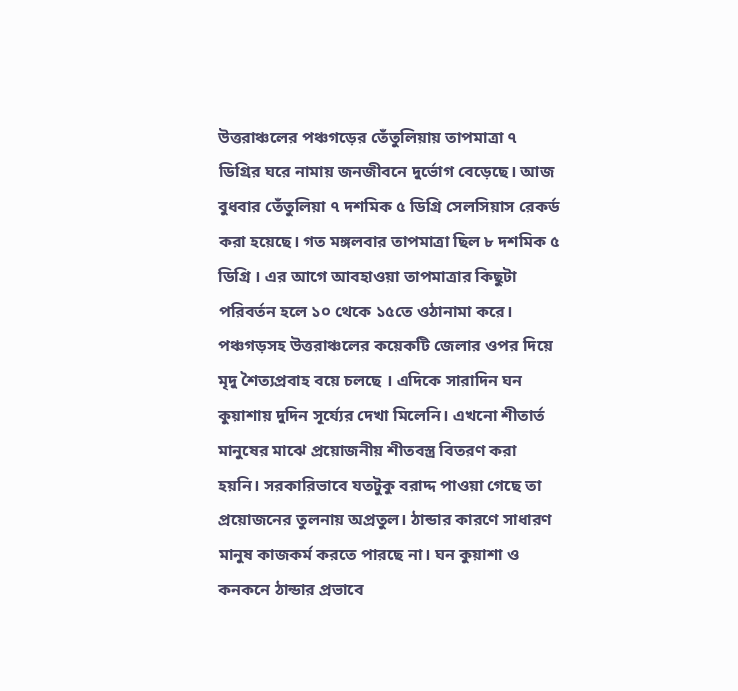উত্তরাঞ্চলের পঞ্চগড়ের তেঁতুলিয়ায় তাপমাত্রা ৭ ডিগ্রির ঘরে নামায় জনজীবনে দুর্ভোগ বেড়েছে। আজ বুধবার তেঁতুলিয়া ৭ দশমিক ৫ ডিগ্রি সেলসিয়াস রেকর্ড করা হয়েছে। গত মঙ্গলবার তাপমাত্রা ছিল ৮ দশমিক ৫ ডিগ্রি । এর আগে আবহাওয়া তাপমাত্রার কিছুটা পরিবর্তন হলে ১০ থেকে ১৫তে ওঠানামা করে।
পঞ্চগড়সহ উত্তরাঞ্চলের কয়েকটি জেলার ওপর দিয়ে মৃদু শৈত্যপ্রবাহ বয়ে চলছে । এদিকে সারাদিন ঘন কুয়াশায় দুদিন সূর্য্যের দেখা মিলেনি। এখনো শীতার্ত মানুষের মাঝে প্রয়োজনীয় শীতবস্ত্র বিতরণ করা হয়নি। সরকারিভাবে যতটুকু বরাদ্দ পাওয়া গেছে তা প্রয়োজনের তুলনায় অপ্রতুল। ঠান্ডার কারণে সাধারণ মানুষ কাজকর্ম করতে পারছে না। ঘন কুয়াশা ও কনকনে ঠান্ডার প্রভাবে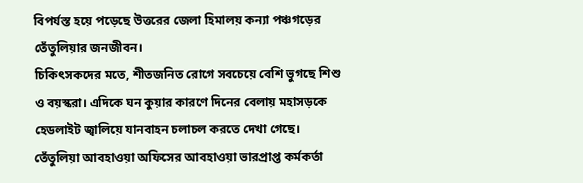বিপর্যস্ত হয়ে পড়েছে উত্তরের জেলা হিমালয় কন্যা পঞ্চগড়ের তেঁতুলিয়ার জনজীবন।
চিকিৎসকদের মতে, শীতজনিত রোগে সবচেয়ে বেশি ভুগছে শিশু ও বয়স্করা। এদিকে ঘন কুয়ার কারণে দিনের বেলায় মহাসড়কে হেডলাইট জ্বালিয়ে যানবাহন চলাচল করতে দেখা গেছে।
তেঁতুলিয়া আবহাওয়া অফিসের আবহাওয়া ভারপ্রাপ্ত কর্মকর্তা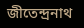জীতেন্দ্রনাথ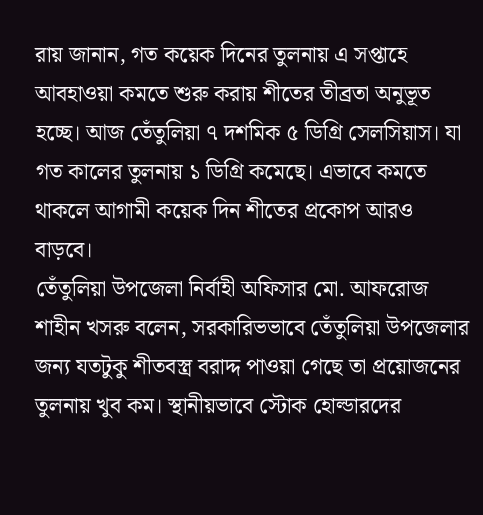রায় জানান, গত কয়েক দিনের তুলনায় এ সপ্তাহে আবহাওয়া কমতে শুরু করায় শীতের তীব্রতা অনুভূত হচ্ছে। আজ তেঁতুলিয়া ৭ দশমিক ৫ ডিগ্রি সেলসিয়াস। যা গত কালের তুলনায় ১ ডিগ্রি কমেছে। এভাবে কমতে থাকলে আগামী কয়েক দিন শীতের প্রকোপ আরও বাড়বে।
তেঁতুলিয়া উপজেলা নির্বাহী অফিসার মো. আফরোজ শাহীন খসরু বলেন, সরকারিভভাবে তেঁতুলিয়া উপজেলার জন্য যতটুকু শীতবস্ত্র বরাদ্দ পাওয়া গেছে তা প্রয়োজনের তুলনায় খুব কম। স্থানীয়ভাবে স্টোক হোল্ডারদের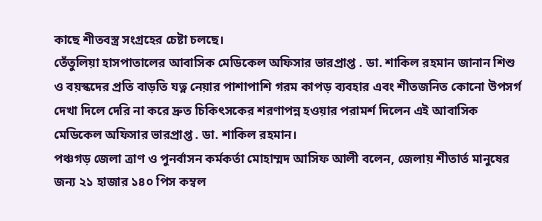কাছে শীতবস্ত্র সংগ্রহের চেষ্টা চলছে।
তেঁতুলিয়া হাসপাতালের আবাসিক মেডিকেল অফিসার ভারপ্রাপ্ত . ডা. শাকিল রহমান জানান শিশু ও বয়স্কদের প্রতি বাড়তি যত্ন নেয়ার পাশাপাশি গরম কাপড় ব্যবহার এবং শীতজনিত কোনো উপসর্গ দেখা দিলে দেরি না করে দ্রুত চিকিৎসকের শরণাপন্ন হওয়ার পরামর্শ দিলেন এই আবাসিক মেডিকেল অফিসার ভারপ্রাপ্ত . ডা. শাকিল রহমান।
পঞ্চগড় জেলা ত্রাণ ও পুনর্বাসন কর্মকর্তা মোহাম্মদ আসিফ আলী বলেন, জেলায় শীতার্ত মানুষের জন্য ২১ হাজার ১৪০ পিস কম্বল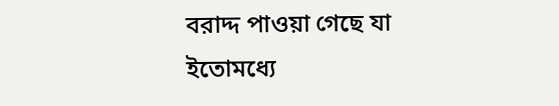বরাদ্দ পাওয়া গেছে যা ইতোমধ্যে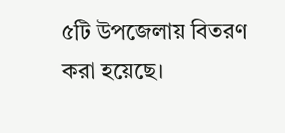৫টি উপজেলায় বিতরণ করা হয়েছে।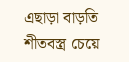এছাড়া বাড়তি শীতবস্ত্র চেয়ে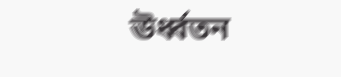ঊর্ধ্বতন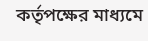কর্তৃপক্ষের মাধ্যমে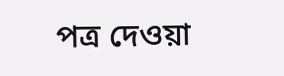পত্র দেওয়া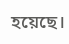হয়েছে।